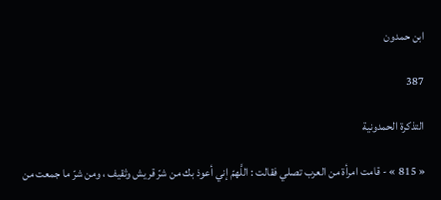ابن حمدون

387

التذكرة الحمدونية

« 815 » - قامت امرأة من العرب تصلي فقالت : اللَّهمّ إني أعوذ بك من شرّ قريش وثقيف ، ومن شرّ ما جمعت من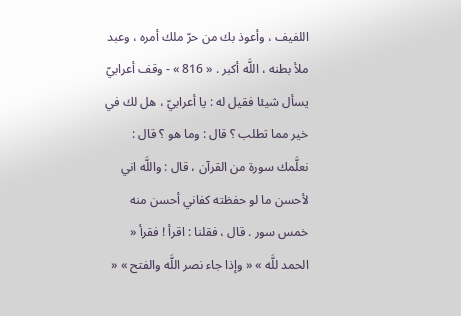اللفيف ، وأعوذ بك من حرّ ملك أمره ، وعبد ملأ بطنه ، اللَّه أكبر . « 816 » - وقف أعرابيّ يسأل شيئا فقيل له : يا أعرابيّ ، هل لك في خير مما تطلب ؟ قال : وما هو ؟ قال : نعلَّمك سورة من القرآن ، قال : واللَّه اني لأحسن ما لو حفظته كفاني أحسن منه خمس سور . قال ، فقلنا : اقرأ ! فقرأ « الحمد للَّه » « وإذا جاء نصر اللَّه والفتح » «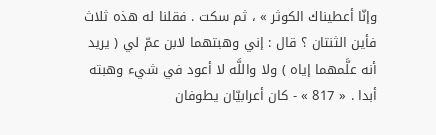وإنّا أعطيناك الكوثر » ، ثم سكت . فقلنا له هذه ثلاث فأين الثنتان ؟ قال : إني وهبتهما لابن عمّ لي ( يريد أنه علَّمهما إياه ) ولا واللَّه لا أعود في شيء وهبته أبدا . « 817 » - كان أعرابيّان يطوفان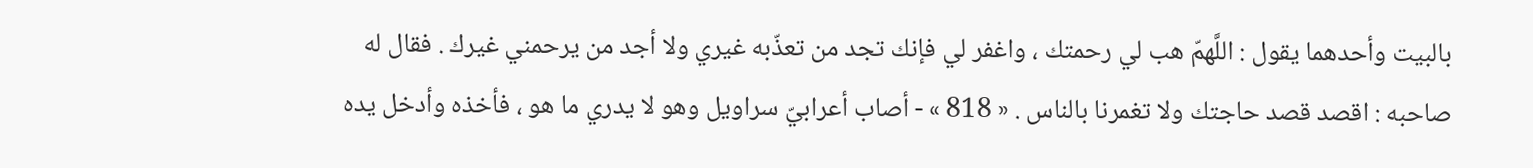بالبيت وأحدهما يقول : اللَّهمّ هب لي رحمتك ، واغفر لي فإنك تجد من تعذّبه غيري ولا أجد من يرحمني غيرك . فقال له صاحبه : اقصد قصد حاجتك ولا تغمرنا بالناس . « 818 » - أصاب أعرابيّ سراويل وهو لا يدري ما هو ، فأخذه وأدخل يده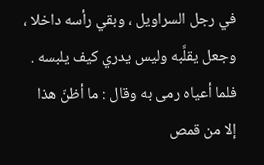في رجل السراويل ، وبقي رأسه داخلا ، وجعل يقلَّبه وليس يدري كيف يلبسه . فلما أعياه رمى به وقال : ما أظنّ هذا إلا من قمص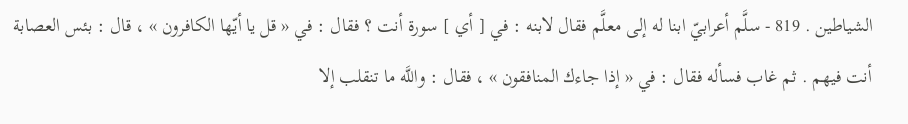الشياطين . 819 - سلَّم أعرابيّ ابنا له إلى معلَّم فقال لابنه : في [ أي ] سورة أنت ؟ فقال : في « قل يا أيّها الكافرون » ، قال : بئس العصابة أنت فيهم . ثم غاب فسأله فقال : في « إذا جاءك المنافقون » ، فقال : واللَّه ما تنقلب إلا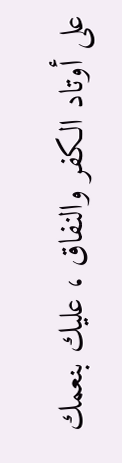على أوتاد الكفر والنفاق ، عليك بنعمك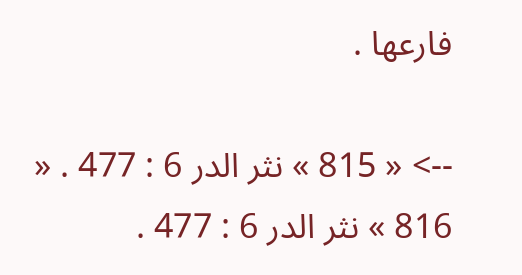فارعها .

--> « 815 » نثر الدر 6 : 477 . « 816 » نثر الدر 6 : 477 .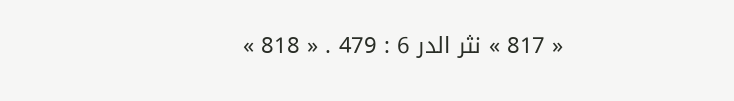« 817 » نثر الدر 6 : 479 . « 818 »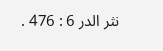نثر الدر 6 : 476 .